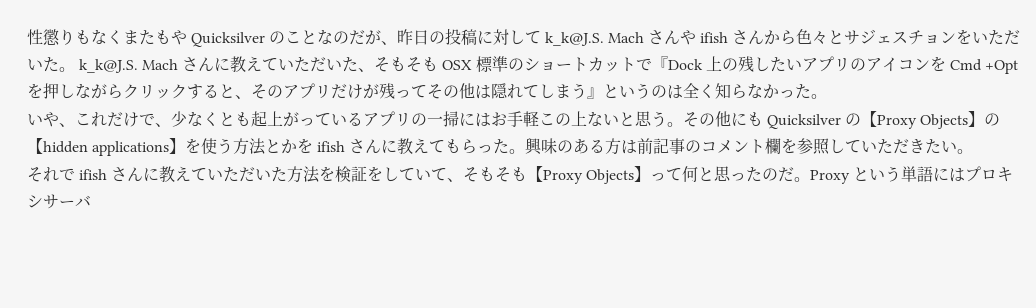性懲りもなくまたもや Quicksilver のことなのだが、昨日の投稿に対して k_k@J.S. Mach さんや ifish さんから色々とサジェスチョンをいただいた。 k_k@J.S. Mach さんに教えていただいた、そもそも OSX 標準のショートカットで『Dock 上の残したいアプリのアイコンを Cmd +Opt を押しながらクリックすると、そのアプリだけが残ってその他は隠れてしまう』というのは全く知らなかった。
いや、これだけで、少なくとも起上がっているアプリの一掃にはお手軽この上ないと思う。その他にも Quicksilver の【Proxy Objects】の【hidden applications】を使う方法とかを ifish さんに教えてもらった。興味のある方は前記事のコメント欄を参照していただきたい。
それで ifish さんに教えていただいた方法を検証をしていて、そもそも【Proxy Objects】って何と思ったのだ。Proxy という単語にはプロキシサーバ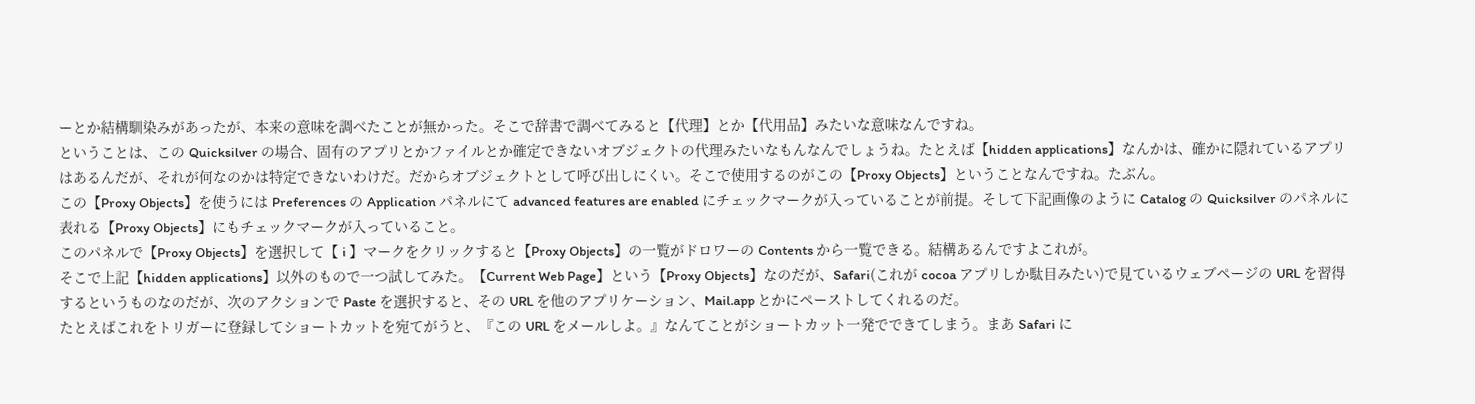ーとか結構馴染みがあったが、本来の意味を調べたことが無かった。そこで辞書で調べてみると【代理】とか【代用品】みたいな意味なんですね。
ということは、この Quicksilver の場合、固有のアプリとかファイルとか確定できないオブジェクトの代理みたいなもんなんでしょうね。たとえば【hidden applications】なんかは、確かに隠れているアプリはあるんだが、それが何なのかは特定できないわけだ。だからオブジェクトとして呼び出しにくい。そこで使用するのがこの【Proxy Objects】ということなんですね。たぶん。
この【Proxy Objects】を使うには Preferences の Application パネルにて advanced features are enabled にチェックマークが入っていることが前提。そして下記画像のように Catalog の Quicksilver のパネルに表れる【Proxy Objects】にもチェックマークが入っていること。
このパネルで【Proxy Objects】を選択して【 i 】マークをクリックすると【Proxy Objects】の一覧がドロワーの Contents から一覧できる。結構あるんですよこれが。
そこで上記【hidden applications】以外のもので一つ試してみた。【Current Web Page】という【Proxy Objects】なのだが、Safari(これが cocoa アプリしか駄目みたい)で見ているウェブページの URL を習得するというものなのだが、次のアクションで Paste を選択すると、その URL を他のアプリケーション、Mail.app とかにペーストしてくれるのだ。
たとえばこれをトリガーに登録してショートカットを宛てがうと、『この URL をメールしよ。』なんてことがショートカット一発でできてしまう。まあ Safari に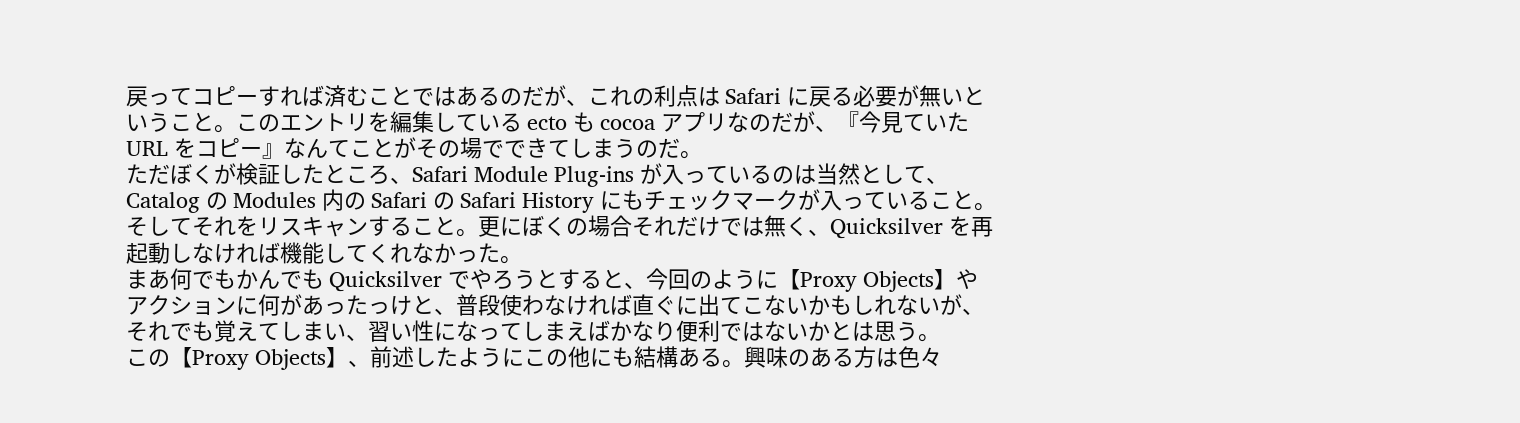戻ってコピーすれば済むことではあるのだが、これの利点は Safari に戻る必要が無いということ。このエントリを編集している ecto も cocoa アプリなのだが、『今見ていた URL をコピー』なんてことがその場でできてしまうのだ。
ただぼくが検証したところ、Safari Module Plug-ins が入っているのは当然として、Catalog の Modules 内の Safari の Safari History にもチェックマークが入っていること。そしてそれをリスキャンすること。更にぼくの場合それだけでは無く、Quicksilver を再起動しなければ機能してくれなかった。
まあ何でもかんでも Quicksilver でやろうとすると、今回のように【Proxy Objects】やアクションに何があったっけと、普段使わなければ直ぐに出てこないかもしれないが、それでも覚えてしまい、習い性になってしまえばかなり便利ではないかとは思う。
この【Proxy Objects】、前述したようにこの他にも結構ある。興味のある方は色々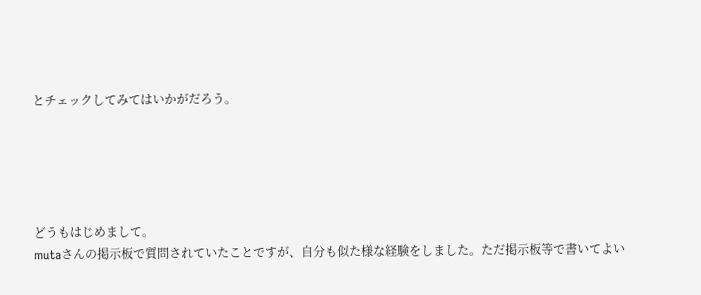とチェックしてみてはいかがだろう。





どうもはじめまして。
mutaさんの掲示板で質問されていたことですが、自分も似た様な経験をしました。ただ掲示板等で書いてよい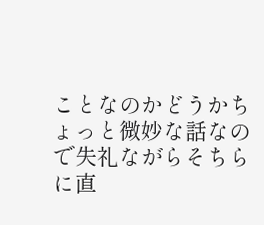ことなのかどうかちょっと微妙な話なので失礼ながらそちらに直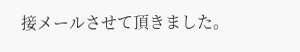接メールさせて頂きました。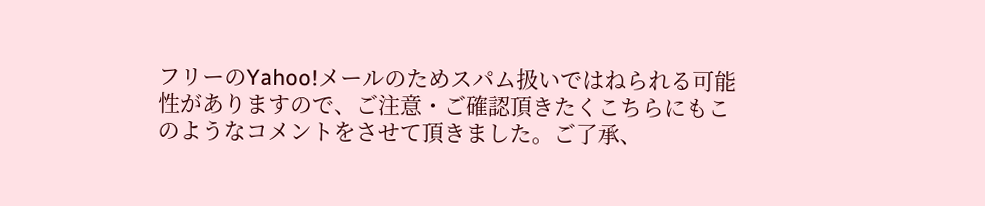フリーのYahoo!メールのためスパム扱いではねられる可能性がありますので、ご注意・ご確認頂きたくこちらにもこのようなコメントをさせて頂きました。ご了承、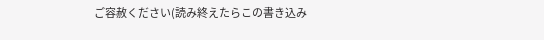ご容赦ください(読み終えたらこの書き込み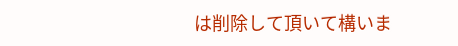は削除して頂いて構いま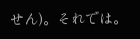せん)。それでは。